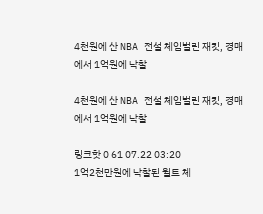4천원에 산 NBA 전설 체임벌린 재킷, 경매에서 1억원에 낙찰

4천원에 산 NBA 전설 체임벌린 재킷, 경매에서 1억원에 낙찰

링크핫 0 61 07.22 03:20
1억2천만원에 낙찰된 윌트 체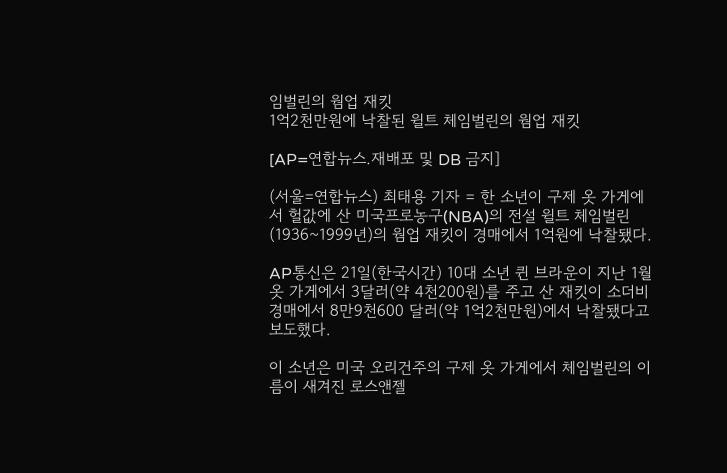임벌린의 웜업 재킷
1억2천만원에 낙찰된 윌트 체임벌린의 웜업 재킷

[AP=연합뉴스.재배포 및 DB 금지]

(서울=연합뉴스) 최태용 기자 = 한 소년이 구제 옷 가게에서 헐값에 산 미국프로농구(NBA)의 전설 윌트 체임벌린(1936~1999년)의 웜업 재킷이 경매에서 1억원에 낙찰됐다.

AP통신은 21일(한국시간) 10대 소년 퀸 브라운이 지난 1월 옷 가게에서 3달러(약 4천200원)를 주고 산 재킷이 소더비 경매에서 8만9천600 달러(약 1억2천만원)에서 낙찰됐다고 보도했다.

이 소년은 미국 오리건주의 구제 옷 가게에서 체임벌린의 이름이 새겨진 로스앤젤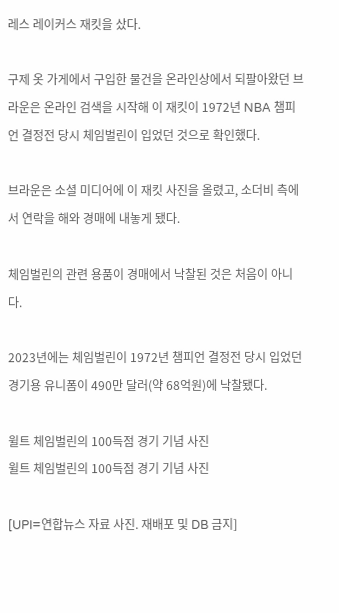레스 레이커스 재킷을 샀다.

구제 옷 가게에서 구입한 물건을 온라인상에서 되팔아왔던 브라운은 온라인 검색을 시작해 이 재킷이 1972년 NBA 챔피언 결정전 당시 체임벌린이 입었던 것으로 확인했다.

브라운은 소셜 미디어에 이 재킷 사진을 올렸고, 소더비 측에서 연락을 해와 경매에 내놓게 됐다.

체임벌린의 관련 용품이 경매에서 낙찰된 것은 처음이 아니다.

2023년에는 체임벌린이 1972년 챔피언 결정전 당시 입었던 경기용 유니폼이 490만 달러(약 68억원)에 낙찰됐다.

윌트 체임벌린의 100득점 경기 기념 사진
윌트 체임벌린의 100득점 경기 기념 사진

[UPI=연합뉴스 자료 사진. 재배포 및 DB 금지]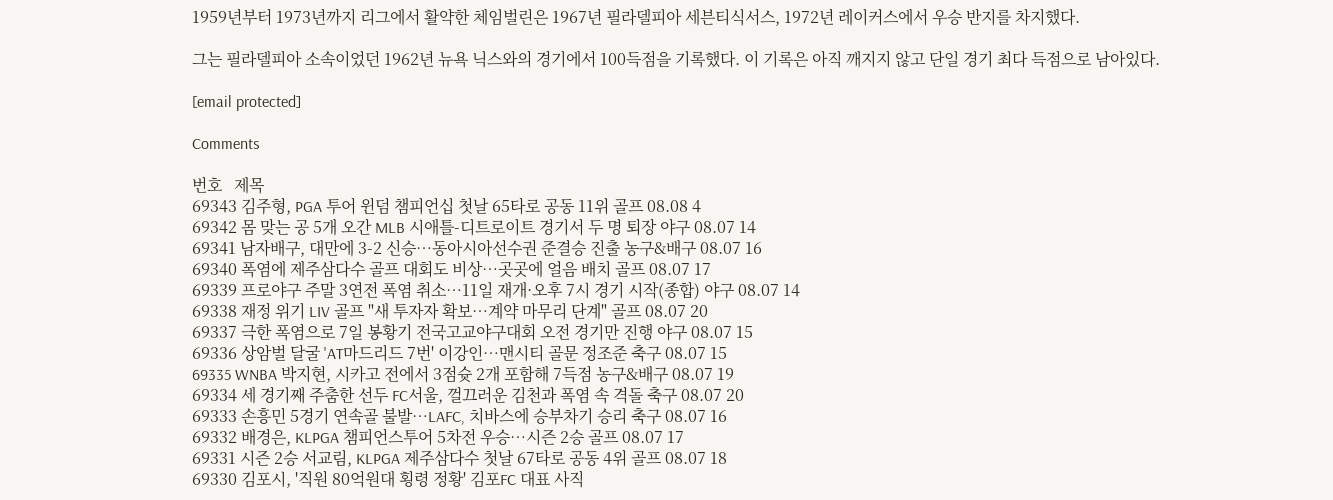1959년부터 1973년까지 리그에서 활약한 체임벌린은 1967년 필라델피아 세븐티식서스, 1972년 레이커스에서 우승 반지를 차지했다.

그는 필라델피아 소속이었던 1962년 뉴욕 닉스와의 경기에서 100득점을 기록했다. 이 기록은 아직 깨지지 않고 단일 경기 최다 득점으로 남아있다.

[email protected]

Comments

번호   제목
69343 김주형, PGA 투어 윈덤 챔피언십 첫날 65타로 공동 11위 골프 08.08 4
69342 몸 맞는 공 5개 오간 MLB 시애틀-디트로이트 경기서 두 명 퇴장 야구 08.07 14
69341 남자배구, 대만에 3-2 신승…동아시아선수권 준결승 진출 농구&배구 08.07 16
69340 폭염에 제주삼다수 골프 대회도 비상…곳곳에 얼음 배치 골프 08.07 17
69339 프로야구 주말 3연전 폭염 취소…11일 재개·오후 7시 경기 시작(종합) 야구 08.07 14
69338 재정 위기 LIV 골프 "새 투자자 확보…계약 마무리 단계" 골프 08.07 20
69337 극한 폭염으로 7일 봉황기 전국고교야구대회 오전 경기만 진행 야구 08.07 15
69336 상암벌 달굴 'AT마드리드 7번' 이강인…맨시티 골문 정조준 축구 08.07 15
69335 WNBA 박지현, 시카고 전에서 3점슛 2개 포함해 7득점 농구&배구 08.07 19
69334 세 경기째 주춤한 선두 FC서울, 껄끄러운 김천과 폭염 속 격돌 축구 08.07 20
69333 손흥민 5경기 연속골 불발…LAFC, 치바스에 승부차기 승리 축구 08.07 16
69332 배경은, KLPGA 챔피언스투어 5차전 우승…시즌 2승 골프 08.07 17
69331 시즌 2승 서교림, KLPGA 제주삼다수 첫날 67타로 공동 4위 골프 08.07 18
69330 김포시, '직원 80억원대 횡령 정황' 김포FC 대표 사직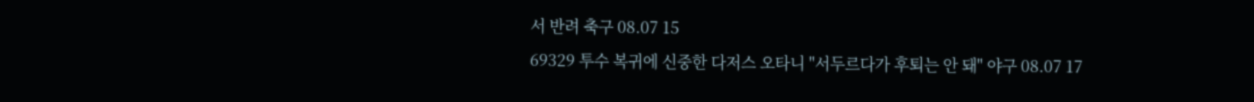서 반려 축구 08.07 15
69329 투수 복귀에 신중한 다저스 오타니 "서두르다가 후퇴는 안 돼" 야구 08.07 17